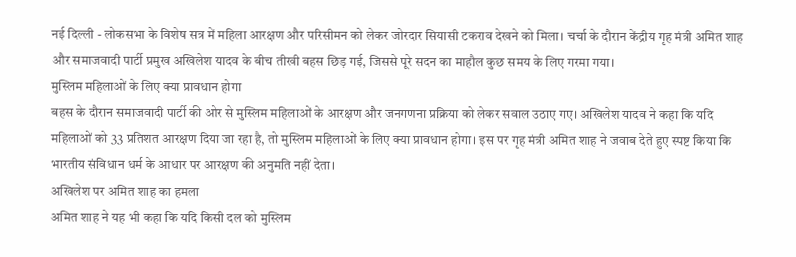नई दिल्ली - लोकसभा के विशेष सत्र में महिला आरक्षण और परिसीमन को लेकर जोरदार सियासी टकराव देखने को मिला। चर्चा के दौरान केंद्रीय गृह मंत्री अमित शाह और समाजवादी पार्टी प्रमुख अखिलेश यादव के बीच तीखी बहस छिड़ गई, जिससे पूरे सदन का माहौल कुछ समय के लिए गरमा गया।
मुस्लिम महिलाओं के लिए क्या प्रावधान होगा
बहस के दौरान समाजवादी पार्टी की ओर से मुस्लिम महिलाओं के आरक्षण और जनगणना प्रक्रिया को लेकर सवाल उठाए गए। अखिलेश यादव ने कहा कि यदि महिलाओं को 33 प्रतिशत आरक्षण दिया जा रहा है, तो मुस्लिम महिलाओं के लिए क्या प्रावधान होगा। इस पर गृह मंत्री अमित शाह ने जवाब देते हुए स्पष्ट किया कि भारतीय संविधान धर्म के आधार पर आरक्षण की अनुमति नहीं देता।
अखिलेश पर अमित शाह का हमला
अमित शाह ने यह भी कहा कि यदि किसी दल को मुस्लिम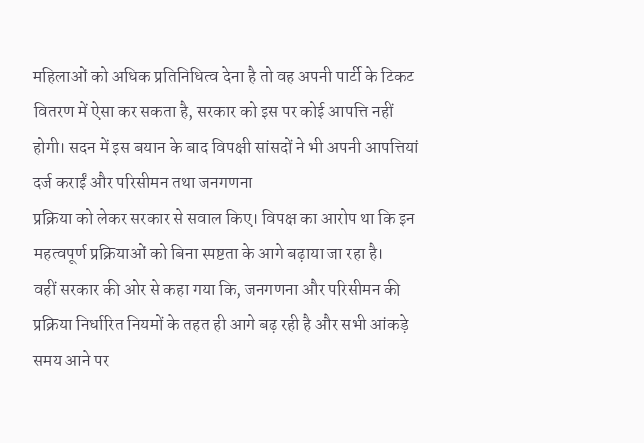महिलाओं को अधिक प्रतिनिधित्व देना है तो वह अपनी पार्टी के टिकट वितरण में ऐसा कर सकता है, सरकार को इस पर कोई आपत्ति नहीं होगी। सदन में इस बयान के बाद विपक्षी सांसदों ने भी अपनी आपत्तियां दर्ज कराईं और परिसीमन तथा जनगणना
प्रक्रिया को लेकर सरकार से सवाल किए। विपक्ष का आरोप था कि इन महत्वपूर्ण प्रक्रियाओं को बिना स्पष्टता के आगे बढ़ाया जा रहा है।
वहीं सरकार की ओर से कहा गया कि, जनगणना और परिसीमन की प्रक्रिया निर्धारित नियमों के तहत ही आगे बढ़ रही है और सभी आंकड़े समय आने पर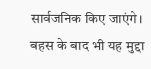सार्वजनिक किए जाएंगे। बहस के बाद भी यह मुद्दा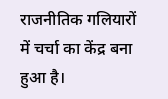राजनीतिक गलियारों में चर्चा का केंद्र बना हुआ है।